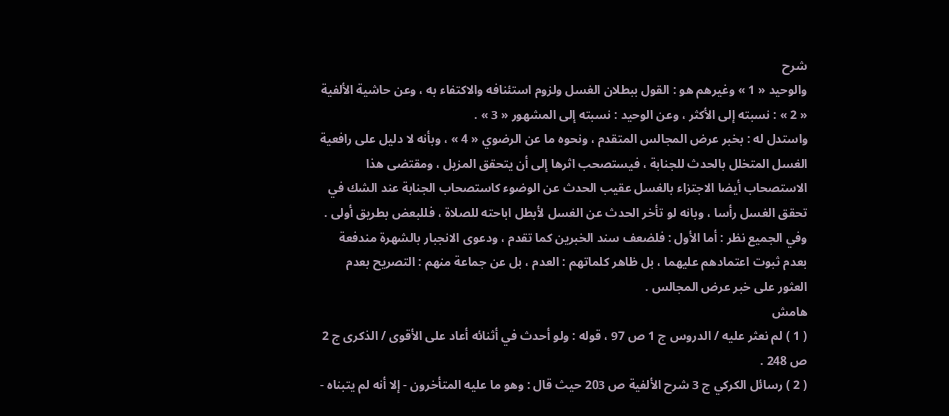شرح
والوحيد « 1 » وغيرهم هو : القول ببطلان الغسل ولزوم استئنافه والاكتفاء به ، وعن حاشية الألفية « 2 » : نسبته إلى الأكثر ، وعن الوحيد : نسبته إلى المشهور « 3 » .
واستدل له : بخبر عرض المجالس المتقدم ، ونحوه ما عن الرضوي « 4 » ، وبأنه لا دليل على رافعية الغسل المتخلل بالحدث للجنابة ، فيستصحب اثرها إلى أن يتحقق المزيل ، ومقتضى هذا الاستصحاب أيضا الاجتزاء بالغسل عقيب الحدث عن الوضوء كاستصحاب الجنابة عند الشك في تحقق الغسل رأسا ، وبانه لو تأخر الحدث عن الغسل لأبطل اباحته للصلاة ، فللبعض بطريق أولى .
وفي الجميع نظر : أما الأول : فلضعف سند الخبرين كما تقدم ، ودعوى الانجبار بالشهرة مندفعة بعدم ثبوت اعتمادهم عليهما ، بل ظاهر كلماتهم : العدم ، بل عن جماعة منهم : التصريح بعدم العثور على خبر عرض المجالس .
هامش
( 1 ) لم نعثر عليه / الدروس ج 1 ص 97 ، قوله : ولو أحدث في أثنائه أعاد على الأقوى / الذكرى ج 2 ص 248 .
( 2 ) رسائل الكركي ج 3 شرح الألفية ص 203 حيث قال : وهو ما عليه المتأخرون - إلا أنه لم يتبناه -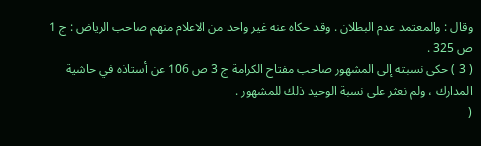وقال : والمعتمد عدم البطلان . وقد حكاه عنه غير واحد من الاعلام منهم صاحب الرياض : ج 1 ص 325 .
( 3 ) حكى نسبته إلى المشهور صاحب مفتاح الكرامة ج 3 ص 106 عن أستاذه في حاشية المدارك ، ولم نعثر على نسبة الوحيد ذلك للمشهور .
(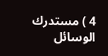4 ) مستدرك الوسائل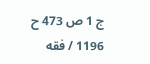ج 1 ص 473 ح 1196 / فقه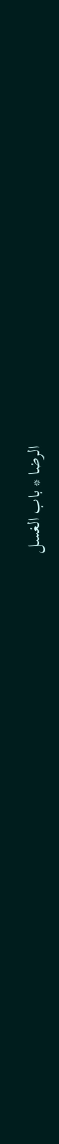الرضا * باب الغسل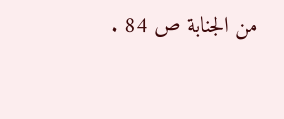من الجنابة ص 84 .